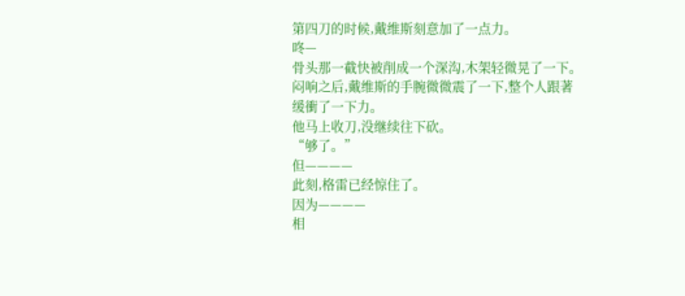第四刀的时候,戴维斯刻意加了一点力。
咚—
骨头那一截快被削成一个深沟,木架轻微晃了一下。
闷响之后,戴维斯的手腕微微震了一下,整个人跟著缓衝了一下力。
他马上收刀,没继续往下砍。
“够了。”
但————
此刻,格雷已经惊住了。
因为————
相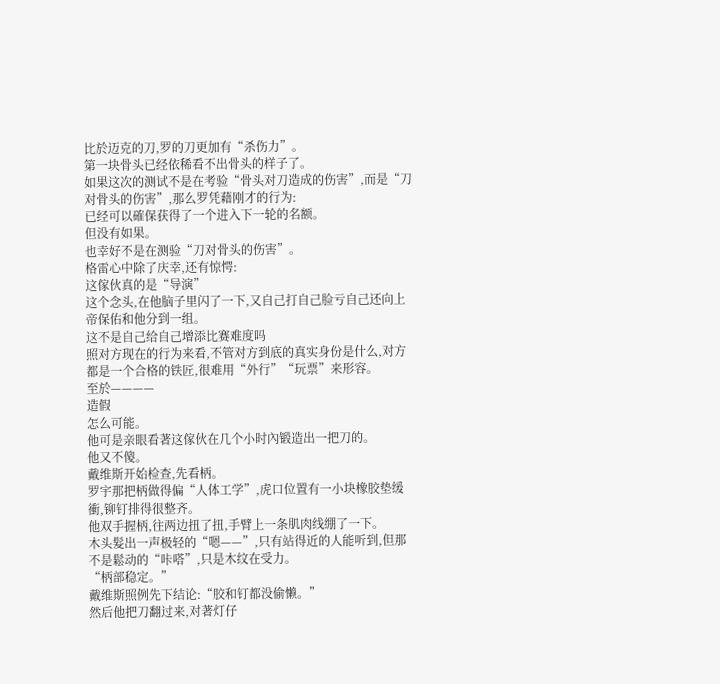比於迈克的刀,罗的刀更加有“杀伤力”。
第一块骨头已经依稀看不出骨头的样子了。
如果这次的测试不是在考验“骨头对刀造成的伤害”,而是“刀对骨头的伤害”,那么罗凭藉刚才的行为:
已经可以確保获得了一个进入下一轮的名额。
但没有如果。
也幸好不是在测验“刀对骨头的伤害”。
格雷心中除了庆幸,还有惊愕:
这傢伙真的是“导演”
这个念头,在他脑子里闪了一下,又自己打自己脸亏自己还向上帝保佑和他分到一组。
这不是自己给自己增添比赛难度吗
照对方现在的行为来看,不管对方到底的真实身份是什么,对方都是一个合格的铁匠,很难用“外行”“玩票”来形容。
至於————
造假
怎么可能。
他可是亲眼看著这傢伙在几个小时內锻造出一把刀的。
他又不傻。
戴维斯开始检查,先看柄。
罗宇那把柄做得偏“人体工学”,虎口位置有一小块橡胶垫缓衝,铆钉排得很整齐。
他双手握柄,往两边扭了扭,手臂上一条肌肉线绷了一下。
木头髮出一声极轻的“嗯——”,只有站得近的人能听到,但那不是鬆动的“咔嗒”,只是木纹在受力。
“柄部稳定。”
戴维斯照例先下结论:“胶和钉都没偷懒。”
然后他把刀翻过来,对著灯仔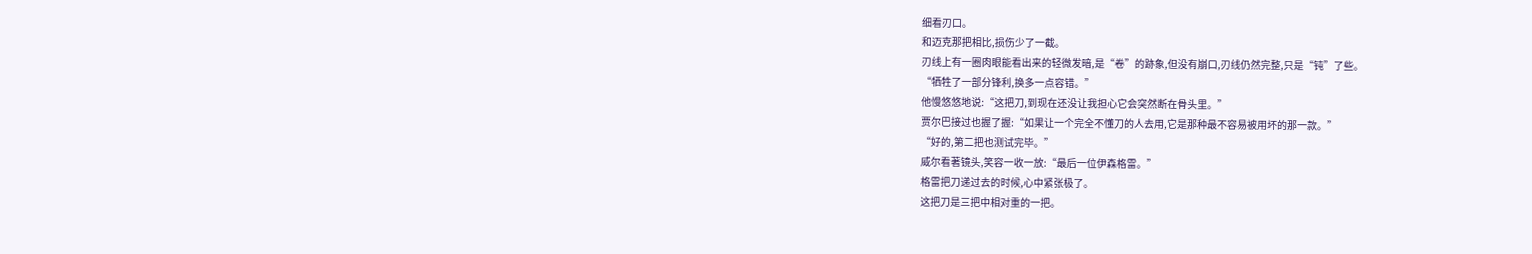细看刃口。
和迈克那把相比,损伤少了一截。
刃线上有一圈肉眼能看出来的轻微发暗,是“卷”的跡象,但没有崩口,刃线仍然完整,只是“钝”了些。
“牺牲了一部分锋利,换多一点容错。”
他慢悠悠地说:“这把刀,到现在还没让我担心它会突然断在骨头里。”
贾尔巴接过也握了握:“如果让一个完全不懂刀的人去用,它是那种最不容易被用坏的那一款。”
“好的,第二把也测试完毕。”
威尔看著镜头,笑容一收一放:“最后一位伊森格雷。”
格雷把刀递过去的时候,心中紧张极了。
这把刀是三把中相对重的一把。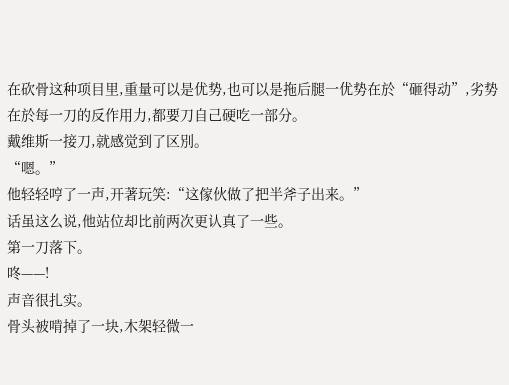在砍骨这种项目里,重量可以是优势,也可以是拖后腿一优势在於“砸得动”,劣势在於每一刀的反作用力,都要刀自己硬吃一部分。
戴维斯一接刀,就感觉到了区別。
“嗯。”
他轻轻哼了一声,开著玩笑:“这傢伙做了把半斧子出来。”
话虽这么说,他站位却比前两次更认真了一些。
第一刀落下。
咚——!
声音很扎实。
骨头被啃掉了一块,木架轻微一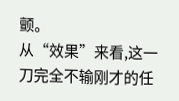颤。
从“效果”来看,这一刀完全不输刚才的任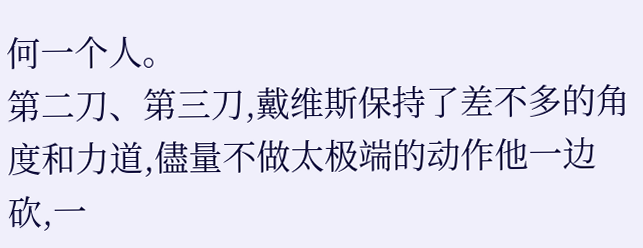何一个人。
第二刀、第三刀,戴维斯保持了差不多的角度和力道,儘量不做太极端的动作他一边砍,一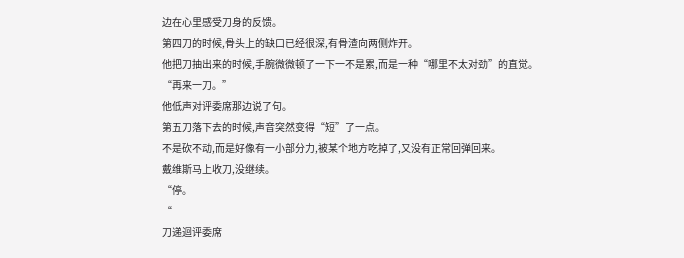边在心里感受刀身的反馈。
第四刀的时候,骨头上的缺口已经很深,有骨渣向两侧炸开。
他把刀抽出来的时候,手腕微微顿了一下一不是累,而是一种“哪里不太对劲”的直觉。
“再来一刀。”
他低声对评委席那边说了句。
第五刀落下去的时候,声音突然变得“短”了一点。
不是砍不动,而是好像有一小部分力,被某个地方吃掉了,又没有正常回弹回来。
戴维斯马上收刀,没继续。
“停。
“
刀递迴评委席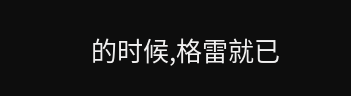的时候,格雷就已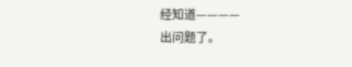经知道————
出问题了。